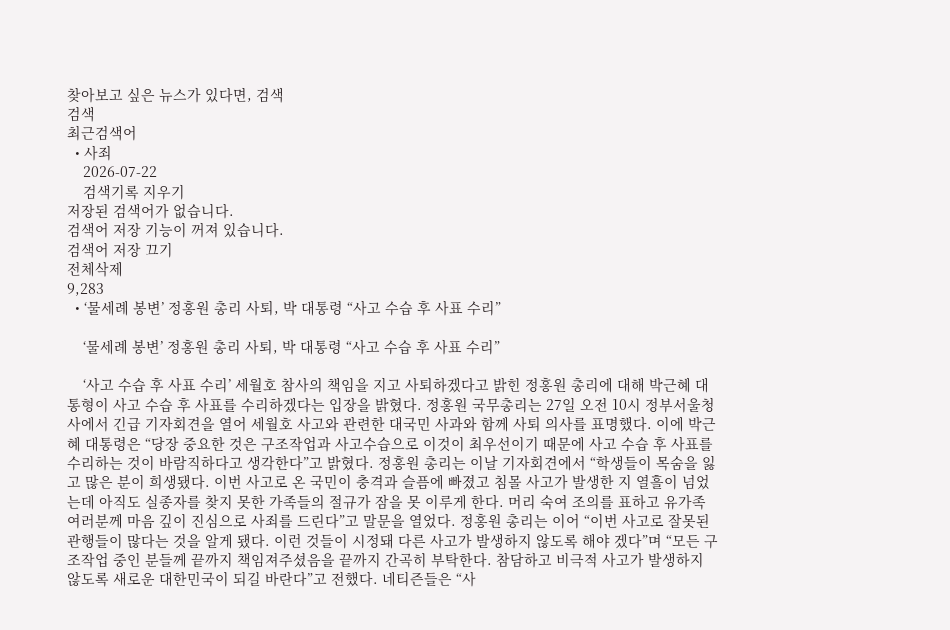찾아보고 싶은 뉴스가 있다면, 검색
검색
최근검색어
  • 사죄
    2026-07-22
    검색기록 지우기
저장된 검색어가 없습니다.
검색어 저장 기능이 꺼져 있습니다.
검색어 저장 끄기
전체삭제
9,283
  • ‘물세례 봉변’ 정홍원 총리 사퇴, 박 대통령 “사고 수습 후 사표 수리”

    ‘물세례 봉변’ 정홍원 총리 사퇴, 박 대통령 “사고 수습 후 사표 수리”

    ‘사고 수습 후 사표 수리’ 세월호 참사의 책임을 지고 사퇴하겠다고 밝힌 정홍원 총리에 대해 박근혜 대통형이 사고 수습 후 사표를 수리하겠다는 입장을 밝혔다. 정홍원 국무총리는 27일 오전 10시 정부서울청사에서 긴급 기자회견을 열어 세월호 사고와 관련한 대국민 사과와 함께 사퇴 의사를 표명했다. 이에 박근혜 대통령은 “당장 중요한 것은 구조작업과 사고수습으로 이것이 최우선이기 때문에 사고 수습 후 사표를 수리하는 것이 바람직하다고 생각한다”고 밝혔다. 정홍원 총리는 이날 기자회견에서 “학생들이 목숨을 잃고 많은 분이 희생됐다. 이번 사고로 온 국민이 충격과 슬픔에 빠졌고 침몰 사고가 발생한 지 열흘이 넘었는데 아직도 실종자를 찾지 못한 가족들의 절규가 잠을 못 이루게 한다. 머리 숙여 조의를 표하고 유가족 여러분께 마음 깊이 진심으로 사죄를 드린다”고 말문을 열었다. 정홍원 총리는 이어 “이번 사고로 잘못된 관행들이 많다는 것을 알게 됐다. 이런 것들이 시정돼 다른 사고가 발생하지 않도록 해야 겠다”며 “모든 구조작업 중인 분들께 끝까지 책임져주셨음을 끝까지 간곡히 부탁한다. 참담하고 비극적 사고가 발생하지 않도록 새로운 대한민국이 되길 바란다”고 전했다. 네티즌들은 “사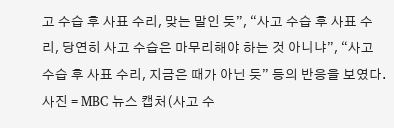고 수습 후 사표 수리, 맞는 말인 듯”, “사고 수습 후 사표 수리, 당연히 사고 수습은 마무리해야 하는 것 아니냐”, “사고 수습 후 사표 수리, 지금은 때가 아닌 듯” 등의 반응을 보였다. 사진 = MBC 뉴스 캡처(사고 수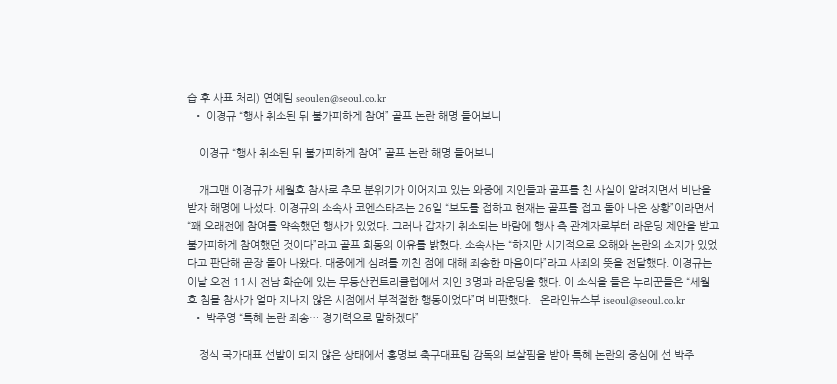습 후 사표 처리) 연예팀 seoulen@seoul.co.kr
  • 이경규 “행사 취소된 뒤 불가피하게 참여” 골프 논란 해명 들어보니

    이경규 “행사 취소된 뒤 불가피하게 참여” 골프 논란 해명 들어보니

    개그맨 이경규가 세월호 참사로 추모 분위기가 이어지고 있는 와중에 지인들과 골프를 친 사실이 알려지면서 비난을 받자 해명에 나섰다. 이경규의 소속사 코엔스타즈는 26일 “보도를 접하고 현재는 골프를 접고 돌아 나온 상황”이라면서 “꽤 오래전에 참여를 약속했던 행사가 있었다. 그러나 갑자기 취소되는 바람에 행사 측 관계자로부터 라운딩 제안을 받고 불가피하게 참여했던 것이다”라고 골프 회동의 이유를 밝혔다. 소속사는 “하지만 시기적으로 오해와 논란의 소지가 있었다고 판단해 곧장 돌아 나왔다. 대중에게 심려를 끼친 점에 대해 죄송한 마음이다”라고 사죄의 뜻을 전달했다. 이경규는 이날 오전 11시 전남 화순에 있는 무등산컨트리클럽에서 지인 3명과 라운딩을 했다. 이 소식을 들은 누리꾼들은 “세월호 침몰 참사가 얼마 지나지 않은 시점에서 부적절한 행동이었다”며 비판했다.   온라인뉴스부 iseoul@seoul.co.kr
  • 박주영 “특혜 논란 죄송… 경기력으로 말하겠다”

    정식 국가대표 선발이 되지 않은 상태에서 홍명보 축구대표팀 감독의 보살핌을 받아 특혜 논란의 중심에 선 박주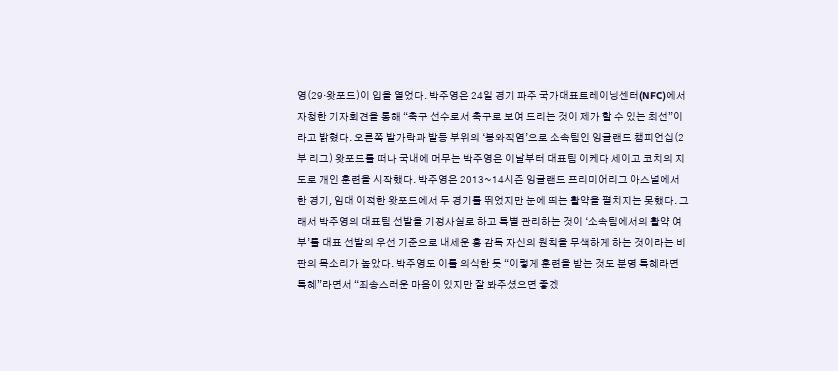영(29·왓포드)이 입을 열었다. 박주영은 24일 경기 파주 국가대표트레이닝센터(NFC)에서 자청한 기자회견을 통해 “축구 선수로서 축구로 보여 드리는 것이 제가 할 수 있는 최선”이라고 밝혔다. 오른쪽 발가락과 발등 부위의 ‘봉와직염’으로 소속팀인 잉글랜드 챔피언십(2부 리그) 왓포드를 떠나 국내에 머무는 박주영은 이날부터 대표팀 이케다 세이고 코치의 지도로 개인 훈련을 시작했다. 박주영은 2013~14시즌 잉글랜드 프리미어리그 아스널에서 한 경기, 임대 이적한 왓포드에서 두 경기를 뛰었지만 눈에 띄는 활약을 펼치지는 못했다. 그래서 박주영의 대표팀 선발을 기정사실로 하고 특별 관리하는 것이 ‘소속팀에서의 활약 여부’를 대표 선발의 우선 기준으로 내세운 홍 감독 자신의 원칙을 무색하게 하는 것이라는 비판의 목소리가 높았다. 박주영도 이를 의식한 듯 “이렇게 훈련을 받는 것도 분명 특혜라면 특혜”라면서 “죄송스러운 마음이 있지만 잘 봐주셨으면 좋겠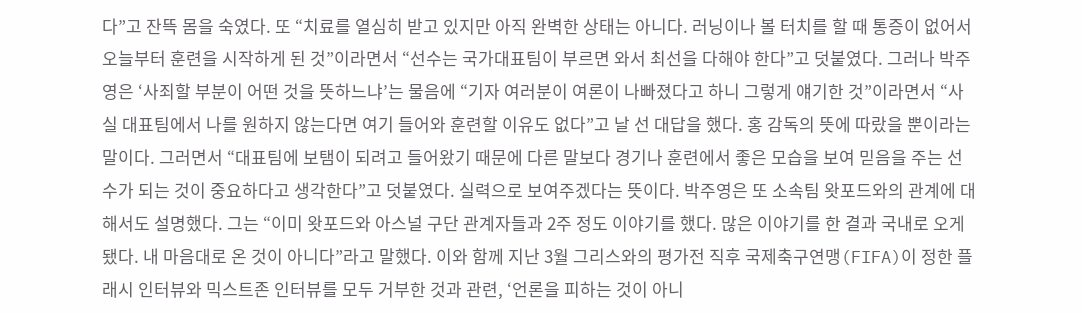다”고 잔뜩 몸을 숙였다. 또 “치료를 열심히 받고 있지만 아직 완벽한 상태는 아니다. 러닝이나 볼 터치를 할 때 통증이 없어서 오늘부터 훈련을 시작하게 된 것”이라면서 “선수는 국가대표팀이 부르면 와서 최선을 다해야 한다”고 덧붙였다. 그러나 박주영은 ‘사죄할 부분이 어떤 것을 뜻하느냐’는 물음에 “기자 여러분이 여론이 나빠졌다고 하니 그렇게 얘기한 것”이라면서 “사실 대표팀에서 나를 원하지 않는다면 여기 들어와 훈련할 이유도 없다”고 날 선 대답을 했다. 홍 감독의 뜻에 따랐을 뿐이라는 말이다. 그러면서 “대표팀에 보탬이 되려고 들어왔기 때문에 다른 말보다 경기나 훈련에서 좋은 모습을 보여 믿음을 주는 선수가 되는 것이 중요하다고 생각한다”고 덧붙였다. 실력으로 보여주겠다는 뜻이다. 박주영은 또 소속팀 왓포드와의 관계에 대해서도 설명했다. 그는 “이미 왓포드와 아스널 구단 관계자들과 2주 정도 이야기를 했다. 많은 이야기를 한 결과 국내로 오게 됐다. 내 마음대로 온 것이 아니다”라고 말했다. 이와 함께 지난 3월 그리스와의 평가전 직후 국제축구연맹(FIFA)이 정한 플래시 인터뷰와 믹스트존 인터뷰를 모두 거부한 것과 관련, ‘언론을 피하는 것이 아니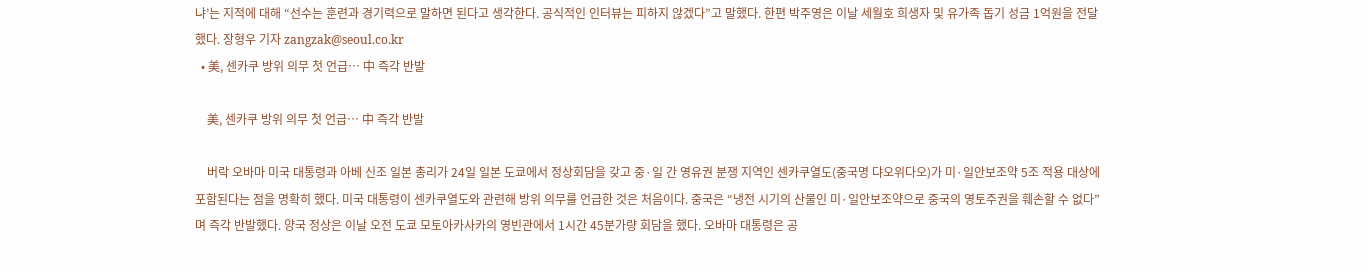냐’는 지적에 대해 “선수는 훈련과 경기력으로 말하면 된다고 생각한다. 공식적인 인터뷰는 피하지 않겠다”고 말했다. 한편 박주영은 이날 세월호 희생자 및 유가족 돕기 성금 1억원을 전달했다. 장형우 기자 zangzak@seoul.co.kr
  • 美, 센카쿠 방위 의무 첫 언급… 中 즉각 반발

    美, 센카쿠 방위 의무 첫 언급… 中 즉각 반발

    버락 오바마 미국 대통령과 아베 신조 일본 총리가 24일 일본 도쿄에서 정상회담을 갖고 중·일 간 영유권 분쟁 지역인 센카쿠열도(중국명 댜오위다오)가 미·일안보조약 5조 적용 대상에 포함된다는 점을 명확히 했다. 미국 대통령이 센카쿠열도와 관련해 방위 의무를 언급한 것은 처음이다. 중국은 “냉전 시기의 산물인 미·일안보조약으로 중국의 영토주권을 훼손할 수 없다”며 즉각 반발했다. 양국 정상은 이날 오전 도쿄 모토아카사카의 영빈관에서 1시간 45분가량 회담을 했다. 오바마 대통령은 공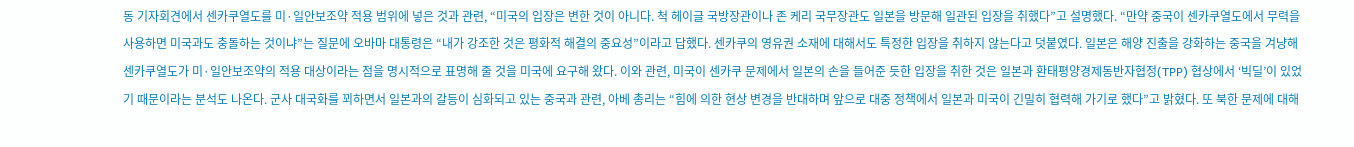동 기자회견에서 센카쿠열도를 미·일안보조약 적용 범위에 넣은 것과 관련, “미국의 입장은 변한 것이 아니다. 척 헤이글 국방장관이나 존 케리 국무장관도 일본을 방문해 일관된 입장을 취했다”고 설명했다. “만약 중국이 센카쿠열도에서 무력을 사용하면 미국과도 충돌하는 것이냐”는 질문에 오바마 대통령은 “내가 강조한 것은 평화적 해결의 중요성”이라고 답했다. 센카쿠의 영유권 소재에 대해서도 특정한 입장을 취하지 않는다고 덧붙였다. 일본은 해양 진출을 강화하는 중국을 겨냥해 센카쿠열도가 미·일안보조약의 적용 대상이라는 점을 명시적으로 표명해 줄 것을 미국에 요구해 왔다. 이와 관련, 미국이 센카쿠 문제에서 일본의 손을 들어준 듯한 입장을 취한 것은 일본과 환태평양경제동반자협정(TPP) 협상에서 ‘빅딜’이 있었기 때문이라는 분석도 나온다. 군사 대국화를 꾀하면서 일본과의 갈등이 심화되고 있는 중국과 관련, 아베 총리는 “힘에 의한 현상 변경을 반대하며 앞으로 대중 정책에서 일본과 미국이 긴밀히 협력해 가기로 했다”고 밝혔다. 또 북한 문제에 대해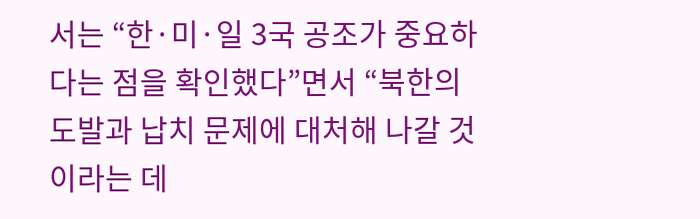서는 “한·미·일 3국 공조가 중요하다는 점을 확인했다”면서 “북한의 도발과 납치 문제에 대처해 나갈 것이라는 데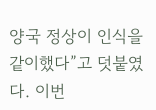양국 정상이 인식을 같이했다”고 덧붙였다. 이번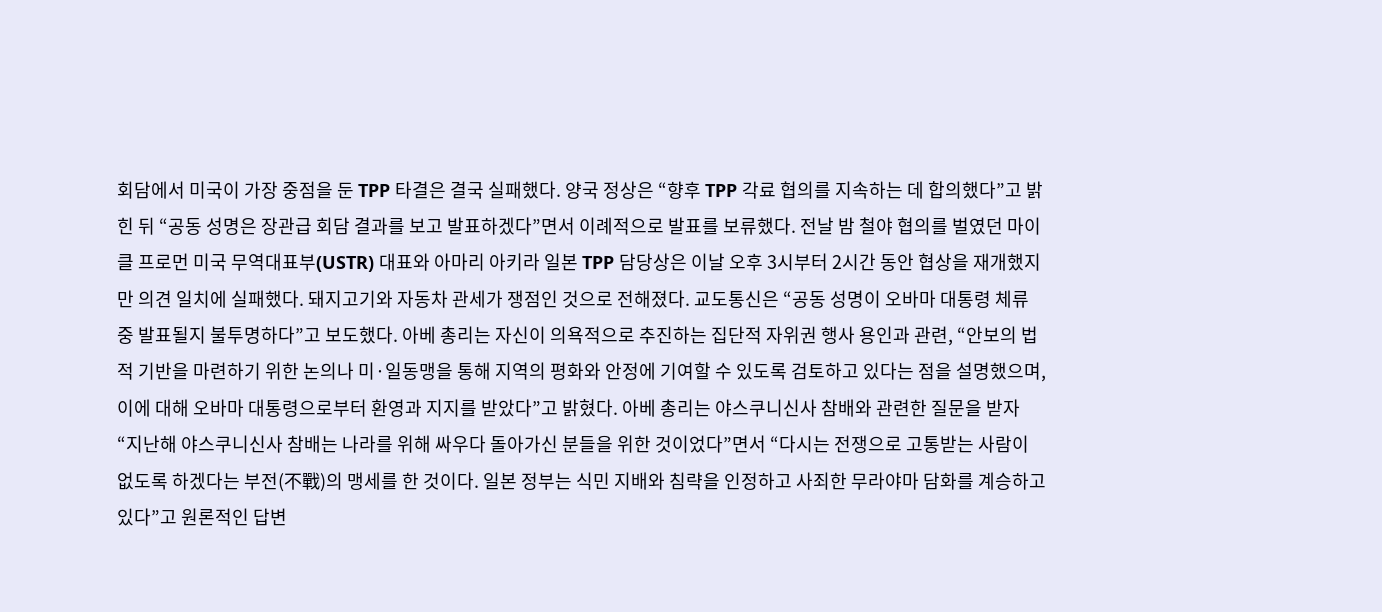회담에서 미국이 가장 중점을 둔 TPP 타결은 결국 실패했다. 양국 정상은 “향후 TPP 각료 협의를 지속하는 데 합의했다”고 밝힌 뒤 “공동 성명은 장관급 회담 결과를 보고 발표하겠다”면서 이례적으로 발표를 보류했다. 전날 밤 철야 협의를 벌였던 마이클 프로먼 미국 무역대표부(USTR) 대표와 아마리 아키라 일본 TPP 담당상은 이날 오후 3시부터 2시간 동안 협상을 재개했지만 의견 일치에 실패했다. 돼지고기와 자동차 관세가 쟁점인 것으로 전해졌다. 교도통신은 “공동 성명이 오바마 대통령 체류 중 발표될지 불투명하다”고 보도했다. 아베 총리는 자신이 의욕적으로 추진하는 집단적 자위권 행사 용인과 관련, “안보의 법적 기반을 마련하기 위한 논의나 미·일동맹을 통해 지역의 평화와 안정에 기여할 수 있도록 검토하고 있다는 점을 설명했으며, 이에 대해 오바마 대통령으로부터 환영과 지지를 받았다”고 밝혔다. 아베 총리는 야스쿠니신사 참배와 관련한 질문을 받자 “지난해 야스쿠니신사 참배는 나라를 위해 싸우다 돌아가신 분들을 위한 것이었다”면서 “다시는 전쟁으로 고통받는 사람이 없도록 하겠다는 부전(不戰)의 맹세를 한 것이다. 일본 정부는 식민 지배와 침략을 인정하고 사죄한 무라야마 담화를 계승하고 있다”고 원론적인 답변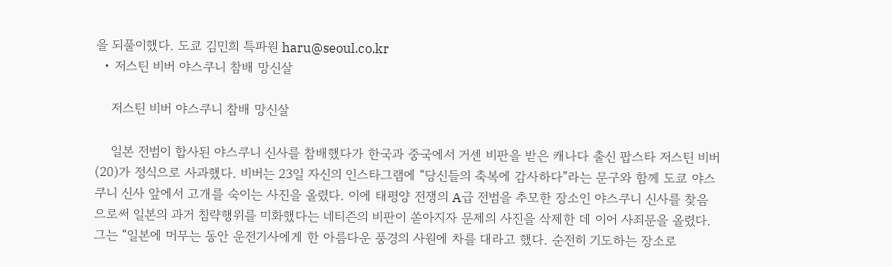을 되풀이했다. 도쿄 김민희 특파원 haru@seoul.co.kr
  • 저스틴 비버 야스쿠니 참배 망신살

    저스틴 비버 야스쿠니 참배 망신살

    일본 전범이 합사된 야스쿠니 신사를 참배했다가 한국과 중국에서 거센 비판을 받은 캐나다 출신 팝스타 저스틴 비버(20)가 정식으로 사과했다. 비버는 23일 자신의 인스타그램에 “당신들의 축복에 감사하다”라는 문구와 함께 도쿄 야스쿠니 신사 앞에서 고개를 숙이는 사진을 올렸다. 이에 태평양 전쟁의 A급 전범을 추모한 장소인 야스쿠니 신사를 찾음으로써 일본의 과거 침략행위를 미화했다는 네티즌의 비판이 쏟아지자 문제의 사진을 삭제한 데 이어 사죄문을 올렸다. 그는 “일본에 머무는 동안 운전기사에게 한 아름다운 풍경의 사원에 차를 대라고 했다. 순전히 기도하는 장소로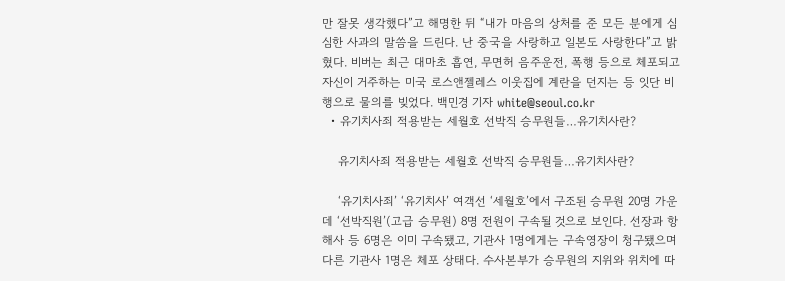만 잘못 생각했다”고 해명한 뒤 “내가 마음의 상처를 준 모든 분에게 심심한 사과의 말씀을 드린다. 난 중국을 사랑하고 일본도 사랑한다”고 밝혔다. 비버는 최근 대마초 흡연, 무면허 음주운전, 폭행 등으로 체포되고 자신이 거주하는 미국 로스앤젤레스 이웃집에 계란을 던지는 등 잇단 비행으로 물의를 빚었다. 백민경 기자 white@seoul.co.kr
  • 유기치사죄 적용받는 세월호 선박직 승무원들…유기치사란?

    유기치사죄 적용받는 세월호 선박직 승무원들…유기치사란?

    ‘유기치사죄’ ‘유기치사’ 여객선 ‘세월호’에서 구조된 승무원 20명 가운데 ‘선박직원’(고급 승무원) 8명 전원이 구속될 것으로 보인다. 선장과 항해사 등 6명은 이미 구속됐고, 기관사 1명에게는 구속영장이 청구됐으며 다른 기관사 1명은 체포 상태다. 수사본부가 승무원의 지위와 위치에 따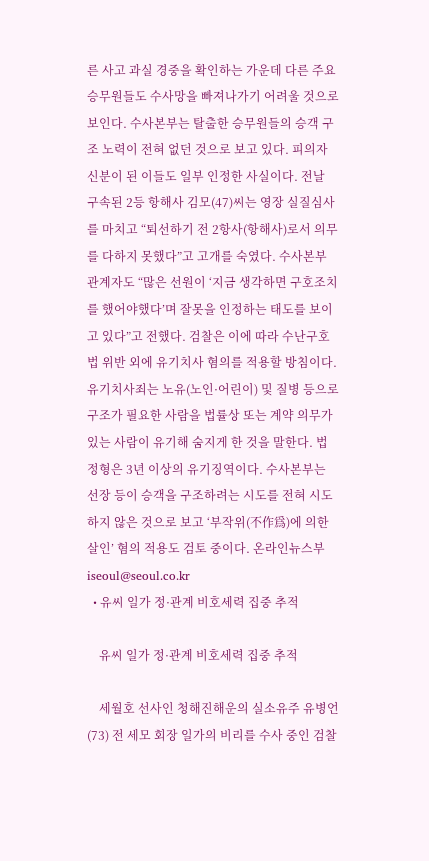른 사고 과실 경중을 확인하는 가운데 다른 주요 승무원들도 수사망을 빠져나가기 어려울 것으로 보인다. 수사본부는 탈출한 승무원들의 승객 구조 노력이 전혀 없던 것으로 보고 있다. 피의자 신분이 된 이들도 일부 인정한 사실이다. 전날 구속된 2등 항해사 김모(47)씨는 영장 실질심사를 마치고 “퇴선하기 전 2항사(항해사)로서 의무를 다하지 못했다”고 고개를 숙였다. 수사본부 관계자도 “많은 선원이 ‘지금 생각하면 구호조치를 했어야했다’며 잘못을 인정하는 태도를 보이고 있다”고 전했다. 검찰은 이에 따라 수난구호법 위반 외에 유기치사 혐의를 적용할 방침이다. 유기치사죄는 노유(노인·어린이) 및 질병 등으로 구조가 필요한 사람을 법률상 또는 계약 의무가 있는 사람이 유기해 숨지게 한 것을 말한다. 법정형은 3년 이상의 유기징역이다. 수사본부는 선장 등이 승객을 구조하려는 시도를 전혀 시도하지 않은 것으로 보고 ‘부작위(不作爲)에 의한 살인’ 혐의 적용도 검토 중이다. 온라인뉴스부 iseoul@seoul.co.kr
  • 유씨 일가 정·관계 비호세력 집중 추적

    유씨 일가 정·관계 비호세력 집중 추적

    세월호 선사인 청해진해운의 실소유주 유병언(73) 전 세모 회장 일가의 비리를 수사 중인 검찰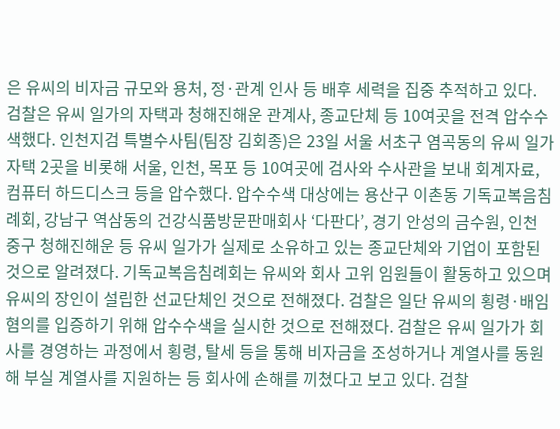은 유씨의 비자금 규모와 용처, 정·관계 인사 등 배후 세력을 집중 추적하고 있다. 검찰은 유씨 일가의 자택과 청해진해운 관계사, 종교단체 등 10여곳을 전격 압수수색했다. 인천지검 특별수사팀(팀장 김회종)은 23일 서울 서초구 염곡동의 유씨 일가 자택 2곳을 비롯해 서울, 인천, 목포 등 10여곳에 검사와 수사관을 보내 회계자료, 컴퓨터 하드디스크 등을 압수했다. 압수수색 대상에는 용산구 이촌동 기독교복음침례회, 강남구 역삼동의 건강식품방문판매회사 ‘다판다’, 경기 안성의 금수원, 인천 중구 청해진해운 등 유씨 일가가 실제로 소유하고 있는 종교단체와 기업이 포함된 것으로 알려졌다. 기독교복음침례회는 유씨와 회사 고위 임원들이 활동하고 있으며 유씨의 장인이 설립한 선교단체인 것으로 전해졌다. 검찰은 일단 유씨의 횡령·배임 혐의를 입증하기 위해 압수수색을 실시한 것으로 전해졌다. 검찰은 유씨 일가가 회사를 경영하는 과정에서 횡령, 탈세 등을 통해 비자금을 조성하거나 계열사를 동원해 부실 계열사를 지원하는 등 회사에 손해를 끼쳤다고 보고 있다. 검찰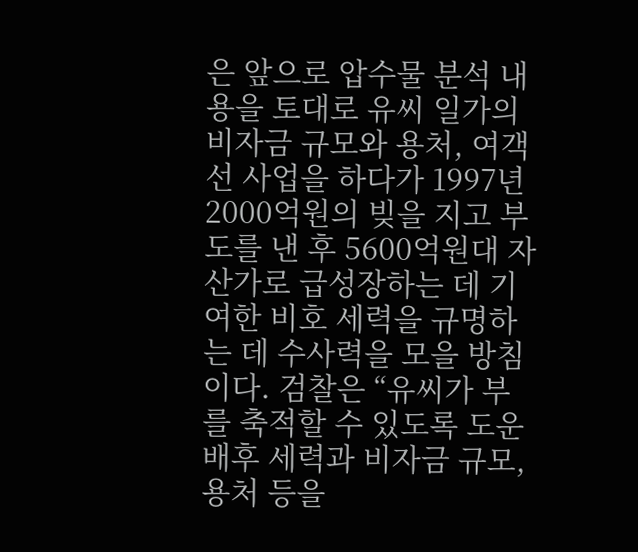은 앞으로 압수물 분석 내용을 토대로 유씨 일가의 비자금 규모와 용처, 여객선 사업을 하다가 1997년 2000억원의 빚을 지고 부도를 낸 후 5600억원대 자산가로 급성장하는 데 기여한 비호 세력을 규명하는 데 수사력을 모을 방침이다. 검찰은 “유씨가 부를 축적할 수 있도록 도운 배후 세력과 비자금 규모, 용처 등을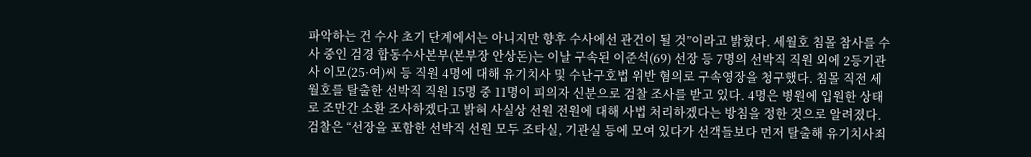파악하는 건 수사 초기 단계에서는 아니지만 향후 수사에선 관건이 될 것”이라고 밝혔다. 세월호 침몰 참사를 수사 중인 검경 합동수사본부(본부장 안상돈)는 이날 구속된 이준석(69) 선장 등 7명의 선박직 직원 외에 2등기관사 이모(25·여)씨 등 직원 4명에 대해 유기치사 및 수난구호법 위반 혐의로 구속영장을 청구했다. 침몰 직전 세월호를 탈출한 선박직 직원 15명 중 11명이 피의자 신분으로 검찰 조사를 받고 있다. 4명은 병원에 입원한 상태로 조만간 소환 조사하겠다고 밝혀 사실상 선원 전원에 대해 사법 처리하겠다는 방침을 정한 것으로 알려졌다. 검찰은 “선장을 포함한 선박직 선원 모두 조타실, 기관실 등에 모여 있다가 선객들보다 먼저 탈출해 유기치사죄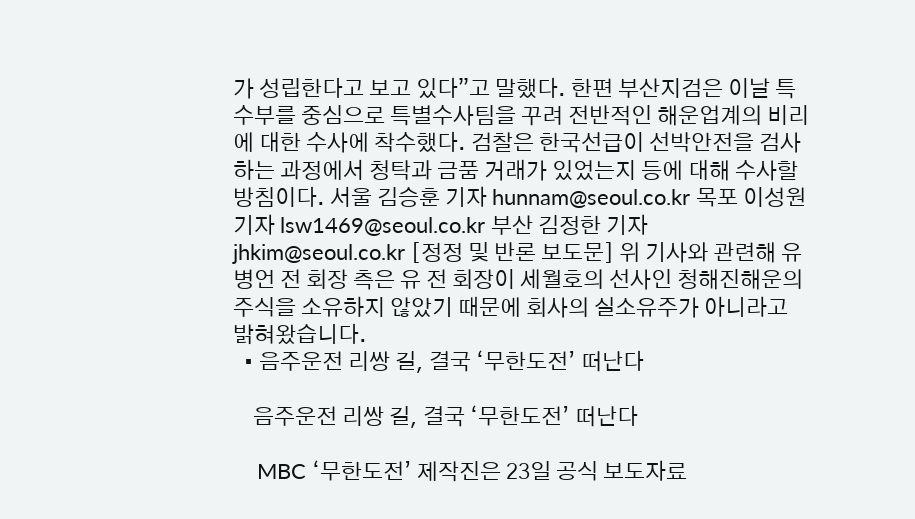가 성립한다고 보고 있다”고 말했다. 한편 부산지검은 이날 특수부를 중심으로 특별수사팀을 꾸려 전반적인 해운업계의 비리에 대한 수사에 착수했다. 검찰은 한국선급이 선박안전을 검사하는 과정에서 청탁과 금품 거래가 있었는지 등에 대해 수사할 방침이다. 서울 김승훈 기자 hunnam@seoul.co.kr 목포 이성원 기자 lsw1469@seoul.co.kr 부산 김정한 기자 jhkim@seoul.co.kr [정정 및 반론 보도문] 위 기사와 관련해 유병언 전 회장 측은 유 전 회장이 세월호의 선사인 청해진해운의 주식을 소유하지 않았기 때문에 회사의 실소유주가 아니라고 밝혀왔습니다.
  • 음주운전 리쌍 길, 결국 ‘무한도전’ 떠난다

    음주운전 리쌍 길, 결국 ‘무한도전’ 떠난다

    MBC ‘무한도전’ 제작진은 23일 공식 보도자료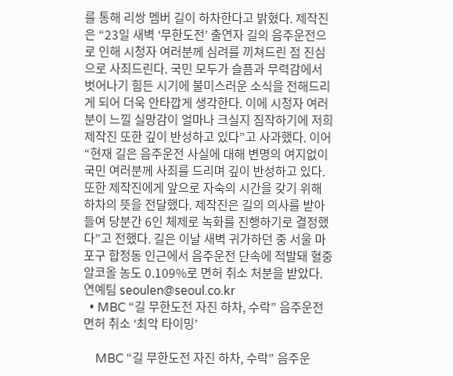를 통해 리쌍 멤버 길이 하차한다고 밝혔다. 제작진은 “23일 새벽 ‘무한도전’ 출연자 길의 음주운전으로 인해 시청자 여러분께 심려를 끼쳐드린 점 진심으로 사죄드린다. 국민 모두가 슬픔과 무력감에서 벗어나기 힘든 시기에 불미스러운 소식을 전해드리게 되어 더욱 안타깝게 생각한다. 이에 시청자 여러분이 느낄 실망감이 얼마나 크실지 짐작하기에 저희 제작진 또한 깊이 반성하고 있다”고 사과했다. 이어 “현재 길은 음주운전 사실에 대해 변명의 여지없이 국민 여러분께 사죄를 드리며 깊이 반성하고 있다. 또한 제작진에게 앞으로 자숙의 시간을 갖기 위해 하차의 뜻을 전달했다. 제작진은 길의 의사를 받아들여 당분간 6인 체제로 녹화를 진행하기로 결정했다”고 전했다. 길은 이날 새벽 귀가하던 중 서울 마포구 합정동 인근에서 음주운전 단속에 적발돼 혈중 알코올 농도 0.109%로 면허 취소 처분을 받았다. 연예팀 seoulen@seoul.co.kr
  • MBC “길 무한도전 자진 하차, 수락” 음주운전 면허 취소 ‘최악 타이밍’

    MBC “길 무한도전 자진 하차, 수락” 음주운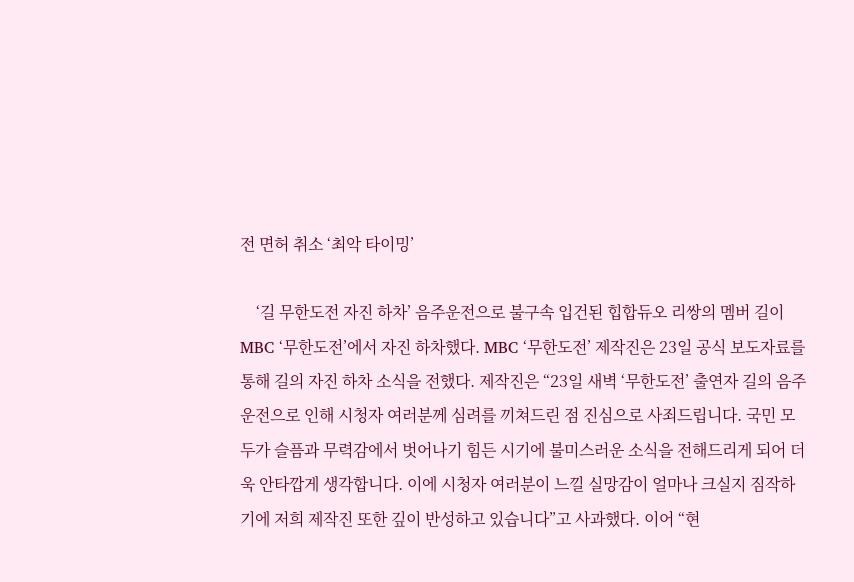전 면허 취소 ‘최악 타이밍’

    ‘길 무한도전 자진 하차’ 음주운전으로 불구속 입건된 힙합듀오 리쌍의 멤버 길이 MBC ‘무한도전’에서 자진 하차했다. MBC ‘무한도전’ 제작진은 23일 공식 보도자료를 통해 길의 자진 하차 소식을 전했다. 제작진은 “23일 새벽 ‘무한도전’ 출연자 길의 음주운전으로 인해 시청자 여러분께 심려를 끼쳐드린 점 진심으로 사죄드립니다. 국민 모두가 슬픔과 무력감에서 벗어나기 힘든 시기에 불미스러운 소식을 전해드리게 되어 더욱 안타깝게 생각합니다. 이에 시청자 여러분이 느낄 실망감이 얼마나 크실지 짐작하기에 저희 제작진 또한 깊이 반성하고 있습니다”고 사과했다. 이어 “현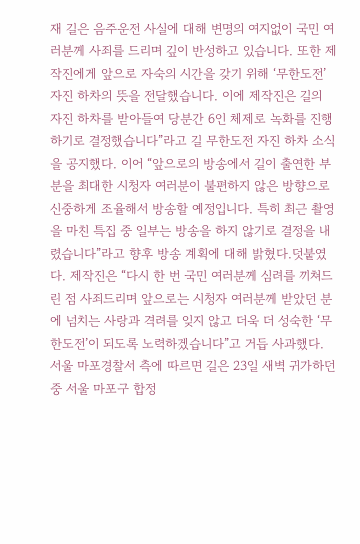재 길은 음주운전 사실에 대해 변명의 여지없이 국민 여러분께 사죄를 드리며 깊이 반성하고 있습니다. 또한 제작진에게 앞으로 자숙의 시간을 갖기 위해 ‘무한도전’ 자진 하차의 뜻을 전달했습니다. 이에 제작진은 길의 자진 하차를 받아들여 당분간 6인 체제로 녹화를 진행하기로 결정했습니다”라고 길 무한도전 자진 하차 소식을 공지했다. 이어 “앞으로의 방송에서 길이 출연한 부분을 최대한 시청자 여러분이 불편하지 않은 방향으로 신중하게 조율해서 방송할 예정입니다. 특히 최근 촬영을 마친 특집 중 일부는 방송을 하지 않기로 결정을 내렸습니다”라고 향후 방송 계획에 대해 밝혔다.덧붙였다. 제작진은 “다시 한 번 국민 여러분께 심려를 끼쳐드린 점 사죄드리며 앞으로는 시청자 여러분께 받았던 분에 넘치는 사랑과 격려를 잊지 않고 더욱 더 성숙한 ‘무한도전’이 되도록 노력하겠습니다”고 거듭 사과했다. 서울 마포경찰서 측에 따르면 길은 23일 새벽 귀가하던 중 서울 마포구 합정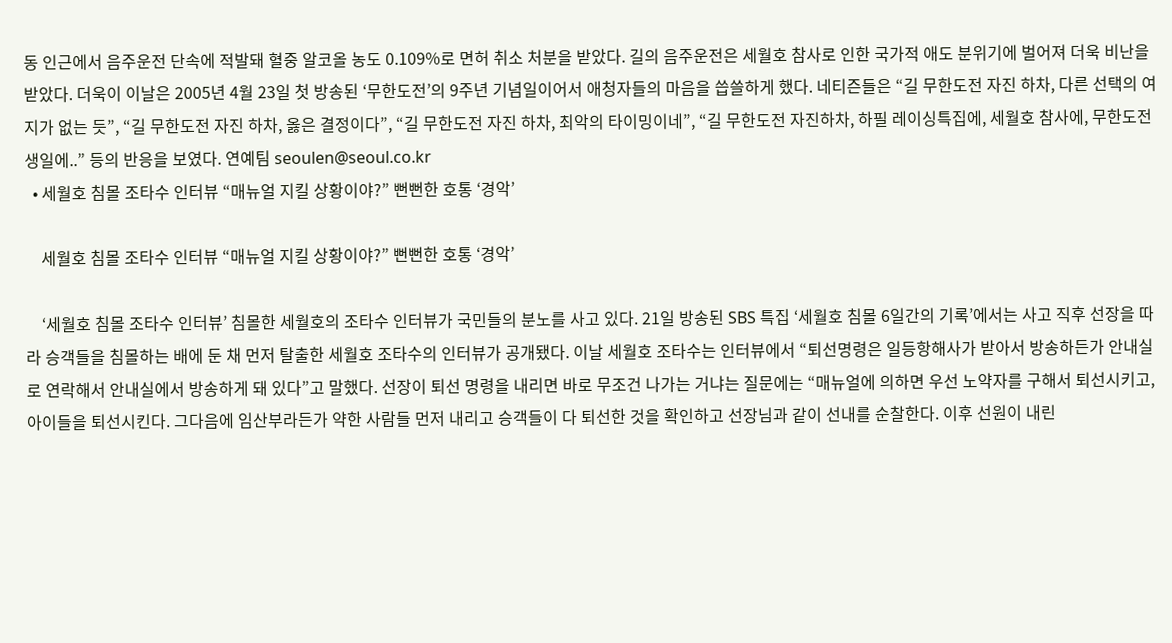동 인근에서 음주운전 단속에 적발돼 혈중 알코올 농도 0.109%로 면허 취소 처분을 받았다. 길의 음주운전은 세월호 참사로 인한 국가적 애도 분위기에 벌어져 더욱 비난을 받았다. 더욱이 이날은 2005년 4월 23일 첫 방송된 ‘무한도전’의 9주년 기념일이어서 애청자들의 마음을 씁쓸하게 했다. 네티즌들은 “길 무한도전 자진 하차, 다른 선택의 여지가 없는 듯”, “길 무한도전 자진 하차, 옳은 결정이다”, “길 무한도전 자진 하차, 최악의 타이밍이네”, “길 무한도전 자진하차, 하필 레이싱특집에, 세월호 참사에, 무한도전 생일에..” 등의 반응을 보였다. 연예팀 seoulen@seoul.co.kr
  • 세월호 침몰 조타수 인터뷰 “매뉴얼 지킬 상황이야?” 뻔뻔한 호통 ‘경악’

    세월호 침몰 조타수 인터뷰 “매뉴얼 지킬 상황이야?” 뻔뻔한 호통 ‘경악’

    ‘세월호 침몰 조타수 인터뷰’ 침몰한 세월호의 조타수 인터뷰가 국민들의 분노를 사고 있다. 21일 방송된 SBS 특집 ‘세월호 침몰 6일간의 기록’에서는 사고 직후 선장을 따라 승객들을 침몰하는 배에 둔 채 먼저 탈출한 세월호 조타수의 인터뷰가 공개됐다. 이날 세월호 조타수는 인터뷰에서 “퇴선명령은 일등항해사가 받아서 방송하든가 안내실로 연락해서 안내실에서 방송하게 돼 있다”고 말했다. 선장이 퇴선 명령을 내리면 바로 무조건 나가는 거냐는 질문에는 “매뉴얼에 의하면 우선 노약자를 구해서 퇴선시키고, 아이들을 퇴선시킨다. 그다음에 임산부라든가 약한 사람들 먼저 내리고 승객들이 다 퇴선한 것을 확인하고 선장님과 같이 선내를 순찰한다. 이후 선원이 내린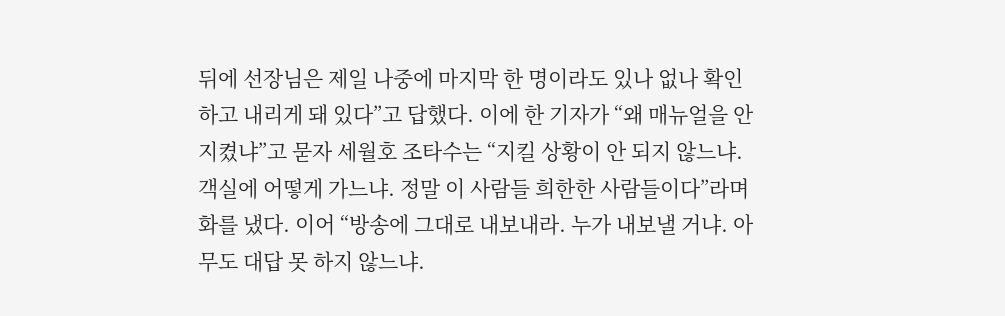뒤에 선장님은 제일 나중에 마지막 한 명이라도 있나 없나 확인하고 내리게 돼 있다”고 답했다. 이에 한 기자가 “왜 매뉴얼을 안 지켰냐”고 묻자 세월호 조타수는 “지킬 상황이 안 되지 않느냐. 객실에 어떻게 가느냐. 정말 이 사람들 희한한 사람들이다”라며 화를 냈다. 이어 “방송에 그대로 내보내라. 누가 내보낼 거냐. 아무도 대답 못 하지 않느냐.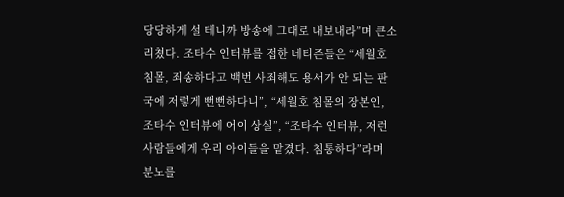당당하게 설 테니까 방송에 그대로 내보내라”며 큰소리쳤다. 조타수 인터뷰를 접한 네티즌들은 “세월호 침몰, 죄송하다고 백번 사죄해도 용서가 안 되는 판국에 저렇게 뻔뻔하다니”, “세월호 침몰의 장본인, 조타수 인터뷰에 어이 상실”, “조타수 인터뷰, 저런 사람들에게 우리 아이들을 맡겼다. 침통하다”라며 분노를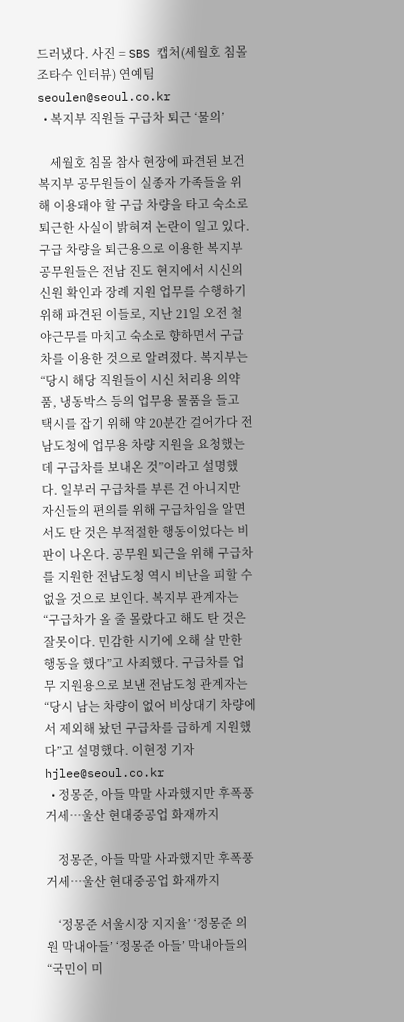드러냈다. 사진 = SBS 캡처(세월호 침몰 조타수 인터뷰) 연예팀 seoulen@seoul.co.kr
  • 복지부 직원들 구급차 퇴근 ‘물의’

    세월호 침몰 참사 현장에 파견된 보건복지부 공무원들이 실종자 가족들을 위해 이용돼야 할 구급 차량을 타고 숙소로 퇴근한 사실이 밝혀져 논란이 일고 있다. 구급 차량을 퇴근용으로 이용한 복지부 공무원들은 전남 진도 현지에서 시신의 신원 확인과 장례 지원 업무를 수행하기 위해 파견된 이들로, 지난 21일 오전 철야근무를 마치고 숙소로 향하면서 구급차를 이용한 것으로 알려졌다. 복지부는 “당시 해당 직원들이 시신 처리용 의약품, 냉동박스 등의 업무용 물품을 들고 택시를 잡기 위해 약 20분간 걸어가다 전남도청에 업무용 차량 지원을 요청했는데 구급차를 보내온 것”이라고 설명했다. 일부러 구급차를 부른 건 아니지만 자신들의 편의를 위해 구급차임을 알면서도 탄 것은 부적절한 행동이었다는 비판이 나온다. 공무원 퇴근을 위해 구급차를 지원한 전남도청 역시 비난을 피할 수 없을 것으로 보인다. 복지부 관계자는 “구급차가 올 줄 몰랐다고 해도 탄 것은 잘못이다. 민감한 시기에 오해 살 만한 행동을 했다”고 사죄했다. 구급차를 업무 지원용으로 보낸 전남도청 관계자는 “당시 남는 차량이 없어 비상대기 차량에서 제외해 놨던 구급차를 급하게 지원했다”고 설명했다. 이현정 기자 hjlee@seoul.co.kr
  • 정몽준, 아들 막말 사과했지만 후폭풍 거세…울산 현대중공업 화재까지

    정몽준, 아들 막말 사과했지만 후폭풍 거세…울산 현대중공업 화재까지

    ‘정몽준 서울시장 지지율’ ‘정몽준 의원 막내아들’ ‘정몽준 아들’ 막내아들의 “국민이 미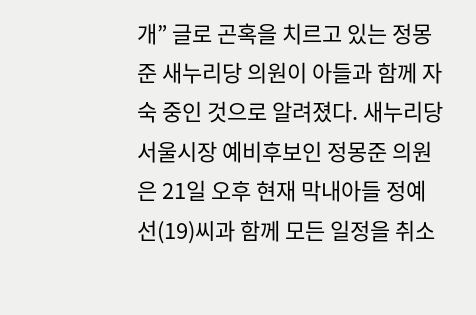개” 글로 곤혹을 치르고 있는 정몽준 새누리당 의원이 아들과 함께 자숙 중인 것으로 알려졌다. 새누리당 서울시장 예비후보인 정몽준 의원은 21일 오후 현재 막내아들 정예선(19)씨과 함께 모든 일정을 취소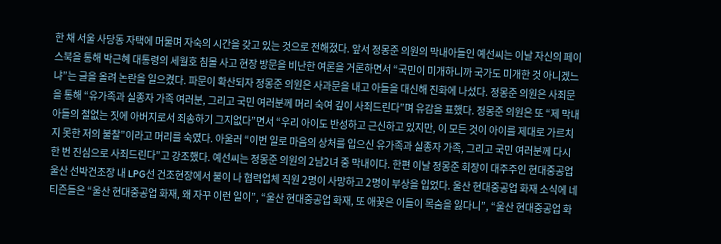한 채 서울 사당동 자택에 머물며 자숙의 시간을 갖고 있는 것으로 전해졌다. 앞서 정몽준 의원의 막내아들인 예선씨는 이날 자신의 페이스북을 통해 박근혜 대통령의 세월호 침몰 사고 현장 방문을 비난한 여론을 거론하면서 “국민이 미개하니까 국가도 미개한 것 아니겠느냐”는 글을 올려 논란을 일으켰다. 파문이 확산되자 정몽준 의원은 사과문을 내고 아들을 대신해 진화에 나섰다. 정몽준 의원은 사죄문을 통해 “유가족과 실종자 가족 여러분, 그리고 국민 여러분께 머리 숙여 깊이 사죄드린다”며 유감을 표했다. 정몽준 의원은 또 “제 막내아들의 철없는 짓에 아버지로서 죄송하기 그지없다”면서 “우리 아이도 반성하고 근신하고 있지만, 이 모든 것이 아이를 제대로 가르치지 못한 저의 불찰”이라고 머리를 숙였다. 아울러 “이번 일로 마음의 상처를 입으신 유가족과 실종자 가족, 그리고 국민 여러분께 다시 한 번 진심으로 사죄드린다”고 강조했다. 예선씨는 정몽준 의원의 2남2녀 중 막내이다. 한편 이날 정몽준 회장이 대주주인 현대중공업 울산 선박건조장 내 LPG선 건조현장에서 불이 나 협력업체 직원 2명이 사망하고 2명이 부상을 입었다. 울산 현대중공업 화재 소식에 네티즌들은 “울산 현대중공업 화재, 왜 자꾸 이런 일이”, “울산 현대중공업 화재, 또 애꿎은 이들이 목숨을 잃다니”, “울산 현대중공업 화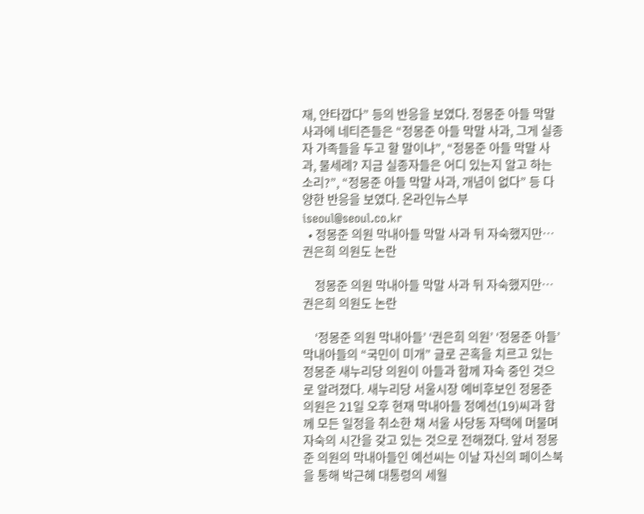재, 안타깝다” 등의 반응을 보였다. 정몽준 아들 막말 사과에 네티즌들은 “정몽준 아들 막말 사과, 그게 실종자 가족들을 두고 할 말이냐”, “정몽준 아들 막말 사과, 물세례? 지금 실종자들은 어디 있는지 알고 하는 소리?”, “정몽준 아들 막말 사과, 개념이 없다” 등 다양한 반응을 보였다. 온라인뉴스부 iseoul@seoul.co.kr
  • 정몽준 의원 막내아들 막말 사과 뒤 자숙했지만…권은희 의원도 논란

    정몽준 의원 막내아들 막말 사과 뒤 자숙했지만…권은희 의원도 논란

    ‘정몽준 의원 막내아들’ ‘권은희 의원’ ‘정몽준 아들’ 막내아들의 “국민이 미개” 글로 곤혹을 치르고 있는 정몽준 새누리당 의원이 아들과 함께 자숙 중인 것으로 알려졌다. 새누리당 서울시장 예비후보인 정몽준 의원은 21일 오후 현재 막내아들 정예선(19)씨과 함께 모든 일정을 취소한 채 서울 사당동 자택에 머물며 자숙의 시간을 갖고 있는 것으로 전해졌다. 앞서 정몽준 의원의 막내아들인 예선씨는 이날 자신의 페이스북을 통해 박근혜 대통령의 세월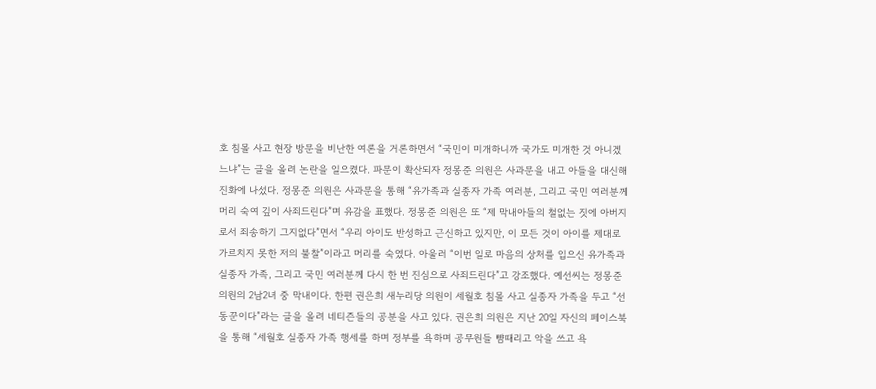호 침몰 사고 현장 방문을 비난한 여론을 거론하면서 “국민이 미개하니까 국가도 미개한 것 아니겠느냐”는 글을 올려 논란을 일으켰다. 파문이 확산되자 정몽준 의원은 사과문을 내고 아들을 대신해 진화에 나섰다. 정몽준 의원은 사과문을 통해 “유가족과 실종자 가족 여러분, 그리고 국민 여러분께 머리 숙여 깊이 사죄드린다”며 유감을 표했다. 정몽준 의원은 또 “제 막내아들의 철없는 짓에 아버지로서 죄송하기 그지없다”면서 “우리 아이도 반성하고 근신하고 있지만, 이 모든 것이 아이를 제대로 가르치지 못한 저의 불찰”이라고 머리를 숙였다. 아울러 “이번 일로 마음의 상처를 입으신 유가족과 실종자 가족, 그리고 국민 여러분께 다시 한 번 진심으로 사죄드린다”고 강조했다. 예선씨는 정몽준 의원의 2남2녀 중 막내이다. 한편 권은희 새누리당 의원이 세월호 침몰 사고 실종자 가족을 두고 “선동꾼이다”라는 글을 올려 네티즌들의 공분을 사고 있다. 권은희 의원은 지난 20일 자신의 페이스북을 통해 “세월호 실종자 가족 행세를 하며 정부를 욕하며 공무원들 뺨때리고 악을 쓰고 욕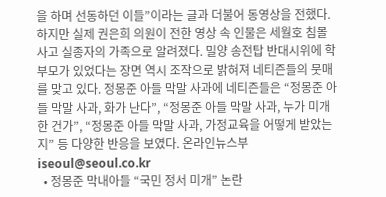을 하며 선동하던 이들”이라는 글과 더불어 동영상을 전했다. 하지만 실제 권은희 의원이 전한 영상 속 인물은 세월호 침몰 사고 실종자의 가족으로 알려졌다. 밀양 송전탑 반대시위에 학부모가 있었다는 장면 역시 조작으로 밝혀져 네티즌들의 뭇매를 맞고 있다. 정몽준 아들 막말 사과에 네티즌들은 “정몽준 아들 막말 사과, 화가 난다”, “정몽준 아들 막말 사과, 누가 미개한 건가”, “정몽준 아들 막말 사과, 가정교육을 어떻게 받았는지” 등 다양한 반응을 보였다. 온라인뉴스부 iseoul@seoul.co.kr
  • 정몽준 막내아들 “국민 정서 미개” 논란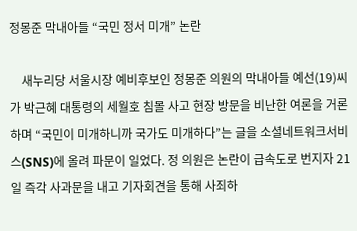정몽준 막내아들 “국민 정서 미개” 논란

    새누리당 서울시장 예비후보인 정몽준 의원의 막내아들 예선(19)씨가 박근혜 대통령의 세월호 침몰 사고 현장 방문을 비난한 여론을 거론하며 “국민이 미개하니까 국가도 미개하다”는 글을 소셜네트워크서비스(SNS)에 올려 파문이 일었다. 정 의원은 논란이 급속도로 번지자 21일 즉각 사과문을 내고 기자회견을 통해 사죄하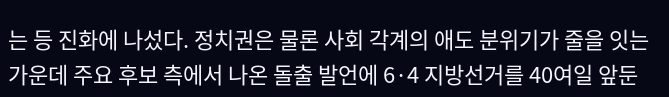는 등 진화에 나섰다. 정치권은 물론 사회 각계의 애도 분위기가 줄을 잇는 가운데 주요 후보 측에서 나온 돌출 발언에 6·4 지방선거를 40여일 앞둔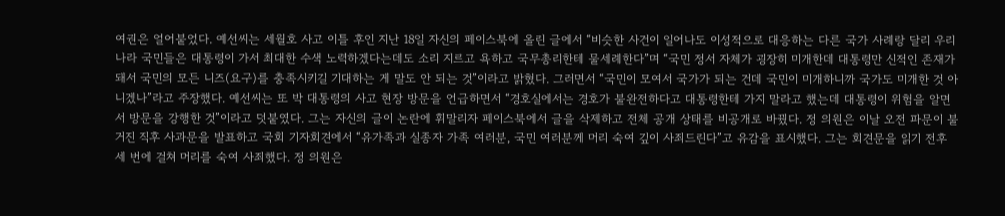여권은 얼어붙었다. 예선씨는 세월호 사고 이틀 후인 지난 18일 자신의 페이스북에 올린 글에서 “비슷한 사건이 일어나도 이성적으로 대응하는 다른 국가 사례랑 달리 우리나라 국민들은 대통령이 가서 최대한 수색 노력하겠다는데도 소리 지르고 욕하고 국무총리한테 물세례한다”며 “국민 정서 자체가 굉장히 미개한데 대통령만 신적인 존재가 돼서 국민의 모든 니즈(요구)를 충족시키길 기대하는 게 말도 안 되는 것”이라고 밝혔다. 그러면서 “국민이 모여서 국가가 되는 건데 국민이 미개하니까 국가도 미개한 것 아니겠나”라고 주장했다. 예선씨는 또 박 대통령의 사고 현장 방문을 언급하면서 “경호실에서는 경호가 불완전하다고 대통령한테 가지 말라고 했는데 대통령이 위험을 알면서 방문을 강행한 것”이라고 덧붙였다. 그는 자신의 글이 논란에 휘말리자 페이스북에서 글을 삭제하고 전체 공개 상태를 비공개로 바꿨다. 정 의원은 이날 오전 파문이 불거진 직후 사과문을 발표하고 국회 기자회견에서 “유가족과 실종자 가족 여러분, 국민 여러분께 머리 숙여 깊이 사죄드린다”고 유감을 표시했다. 그는 회견문을 읽기 전후 세 번에 걸쳐 머리를 숙여 사죄했다. 정 의원은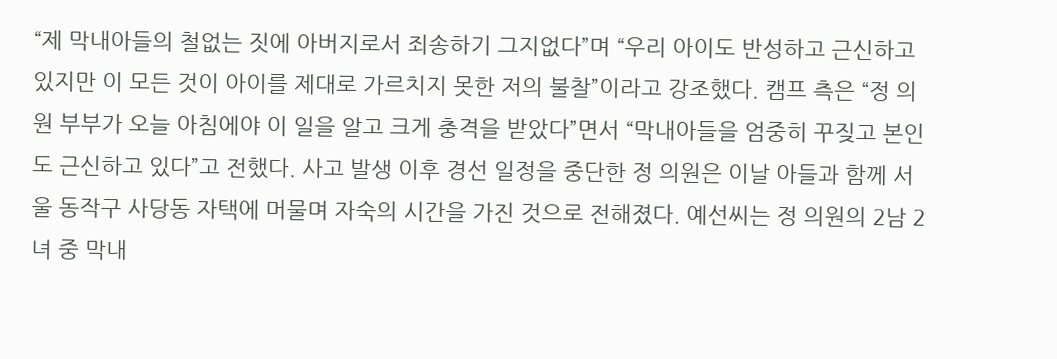“제 막내아들의 철없는 짓에 아버지로서 죄송하기 그지없다”며 “우리 아이도 반성하고 근신하고 있지만 이 모든 것이 아이를 제대로 가르치지 못한 저의 불찰”이라고 강조했다. 캠프 측은 “정 의원 부부가 오늘 아침에야 이 일을 알고 크게 충격을 받았다”면서 “막내아들을 엄중히 꾸짖고 본인도 근신하고 있다”고 전했다. 사고 발생 이후 경선 일정을 중단한 정 의원은 이날 아들과 함께 서울 동작구 사당동 자택에 머물며 자숙의 시간을 가진 것으로 전해졌다. 예선씨는 정 의원의 2남 2녀 중 막내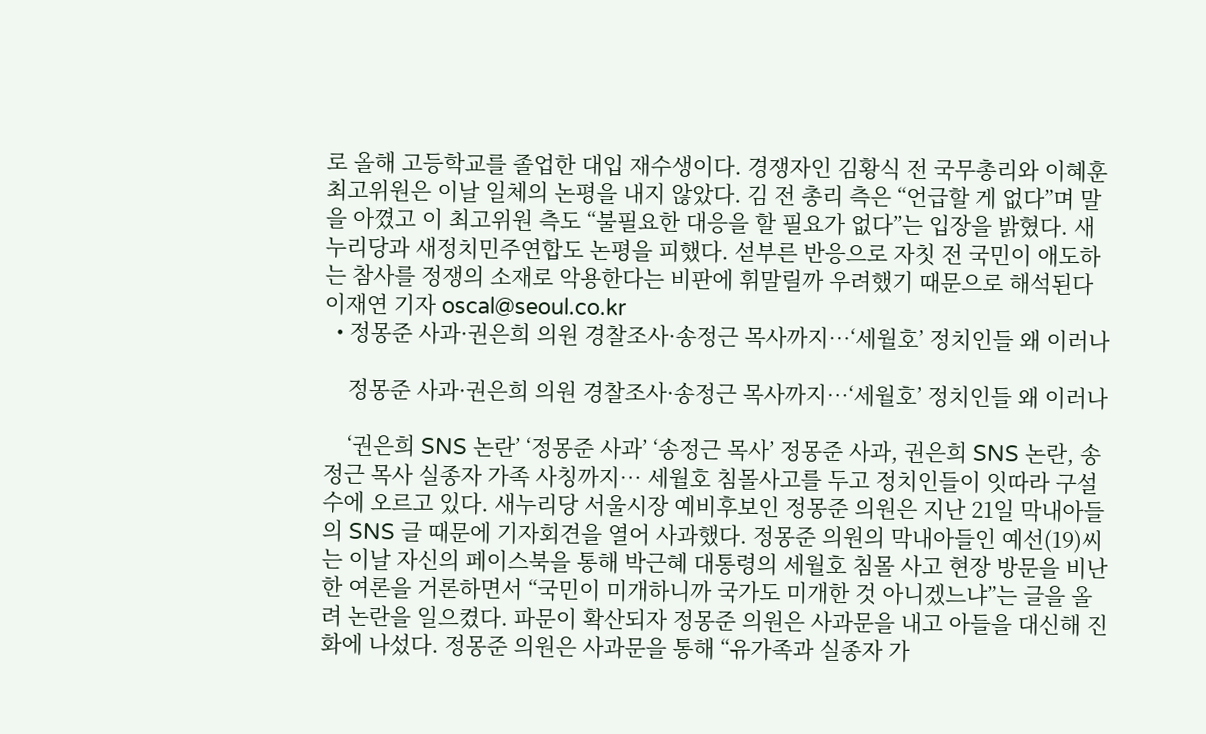로 올해 고등학교를 졸업한 대입 재수생이다. 경쟁자인 김황식 전 국무총리와 이혜훈 최고위원은 이날 일체의 논평을 내지 않았다. 김 전 총리 측은 “언급할 게 없다”며 말을 아꼈고 이 최고위원 측도 “불필요한 대응을 할 필요가 없다”는 입장을 밝혔다. 새누리당과 새정치민주연합도 논평을 피했다. 섣부른 반응으로 자칫 전 국민이 애도하는 참사를 정쟁의 소재로 악용한다는 비판에 휘말릴까 우려했기 때문으로 해석된다 이재연 기자 oscal@seoul.co.kr
  • 정몽준 사과·권은희 의원 경찰조사·송정근 목사까지…‘세월호’ 정치인들 왜 이러나

    정몽준 사과·권은희 의원 경찰조사·송정근 목사까지…‘세월호’ 정치인들 왜 이러나

    ‘권은희 SNS 논란’ ‘정몽준 사과’ ‘송정근 목사’ 정몽준 사과, 권은희 SNS 논란, 송정근 목사 실종자 가족 사칭까지… 세월호 침몰사고를 두고 정치인들이 잇따라 구설수에 오르고 있다. 새누리당 서울시장 예비후보인 정몽준 의원은 지난 21일 막내아들의 SNS 글 때문에 기자회견을 열어 사과했다. 정몽준 의원의 막내아들인 예선(19)씨는 이날 자신의 페이스북을 통해 박근혜 대통령의 세월호 침몰 사고 현장 방문을 비난한 여론을 거론하면서 “국민이 미개하니까 국가도 미개한 것 아니겠느냐”는 글을 올려 논란을 일으켰다. 파문이 확산되자 정몽준 의원은 사과문을 내고 아들을 대신해 진화에 나섰다. 정몽준 의원은 사과문을 통해 “유가족과 실종자 가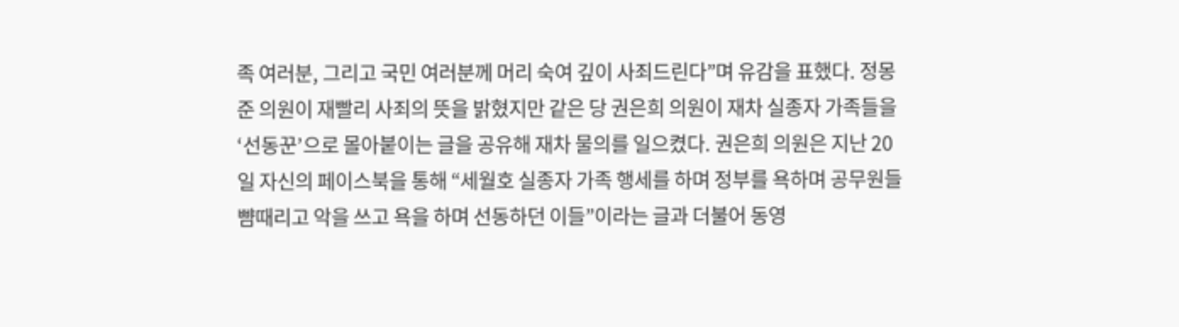족 여러분, 그리고 국민 여러분께 머리 숙여 깊이 사죄드린다”며 유감을 표했다. 정몽준 의원이 재빨리 사죄의 뜻을 밝혔지만 같은 당 권은희 의원이 재차 실종자 가족들을 ‘선동꾼’으로 몰아붙이는 글을 공유해 재차 물의를 일으켰다. 권은희 의원은 지난 20일 자신의 페이스북을 통해 “세월호 실종자 가족 행세를 하며 정부를 욕하며 공무원들 뺨때리고 악을 쓰고 욕을 하며 선동하던 이들”이라는 글과 더불어 동영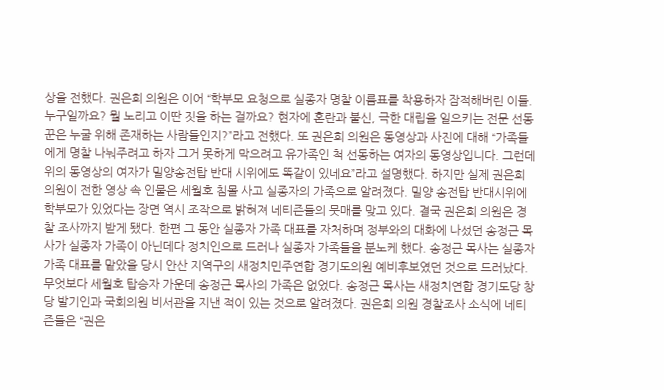상을 전했다. 권은희 의원은 이어 “학부모 요청으로 실종자 명찰 이름표를 착용하자 잠적해버린 이들. 누구일까요? 뭘 노리고 이딴 짓을 하는 걸까요? 현자에 혼란과 불신, 극한 대립을 일으키는 전문 선동꾼은 누굴 위해 존재하는 사람들인지?”라고 전했다. 또 권은희 의원은 동영상과 사진에 대해 “가족들에게 명찰 나눠주려고 하자 그거 못하게 막으려고 유가족인 척 선동하는 여자의 동영상입니다. 그런데 위의 동영상의 여자가 밀양송전탑 반대 시위에도 똑같이 있네요”라고 설명했다. 하지만 실제 권은희 의원이 전한 영상 속 인물은 세월호 침몰 사고 실종자의 가족으로 알려졌다. 밀양 송전탑 반대시위에 학부모가 있었다는 장면 역시 조작으로 밝혀져 네티즌들의 뭇매를 맞고 있다. 결국 권은희 의원은 경찰 조사까지 받게 됐다. 한편 그 동안 실종자 가족 대표를 자처하며 정부와의 대화에 나섰던 송정근 목사가 실종자 가족이 아닌데다 정치인으로 드러나 실종자 가족들을 분노케 했다. 송정근 목사는 실종자 가족 대표를 맡았을 당시 안산 지역구의 새정치민주연합 경기도의원 예비후보였던 것으로 드러났다. 무엇보다 세월호 탑승자 가운데 송정근 목사의 가족은 없었다. 송정근 목사는 새정치연합 경기도당 창당 발기인과 국회의원 비서관을 지낸 적이 있는 것으로 알려졌다. 권은희 의원 경찰조사 소식에 네티즌들은 “권은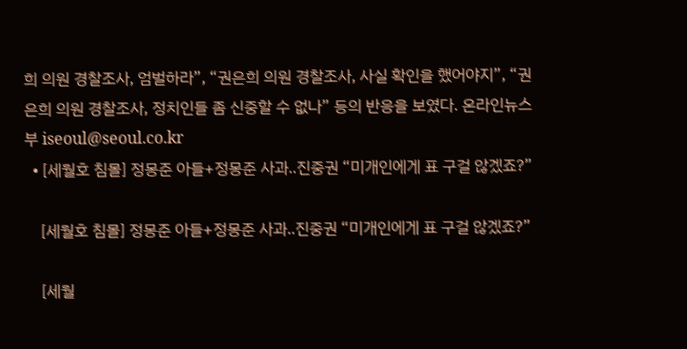희 의원 경찰조사, 엄벌하라”, “권은희 의원 경찰조사, 사실 확인을 했어야지”, “권은희 의원 경찰조사, 정치인들 좀 신중할 수 없나” 등의 반응을 보였다. 온라인뉴스부 iseoul@seoul.co.kr
  • [세월호 침몰] 정몽준 아들+정몽준 사과..진중권 “미개인에게 표 구걸 않겠죠?”

    [세월호 침몰] 정몽준 아들+정몽준 사과..진중권 “미개인에게 표 구걸 않겠죠?”

    [세월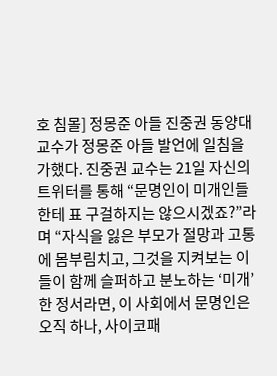호 침몰] 정몽준 아들 진중권 동양대 교수가 정몽준 아들 발언에 일침을 가했다. 진중권 교수는 21일 자신의 트위터를 통해 “문명인이 미개인들한테 표 구걸하지는 않으시겠죠?”라며 “자식을 잃은 부모가 절망과 고통에 몸부림치고, 그것을 지켜보는 이들이 함께 슬퍼하고 분노하는 ‘미개’한 정서라면, 이 사회에서 문명인은 오직 하나, 사이코패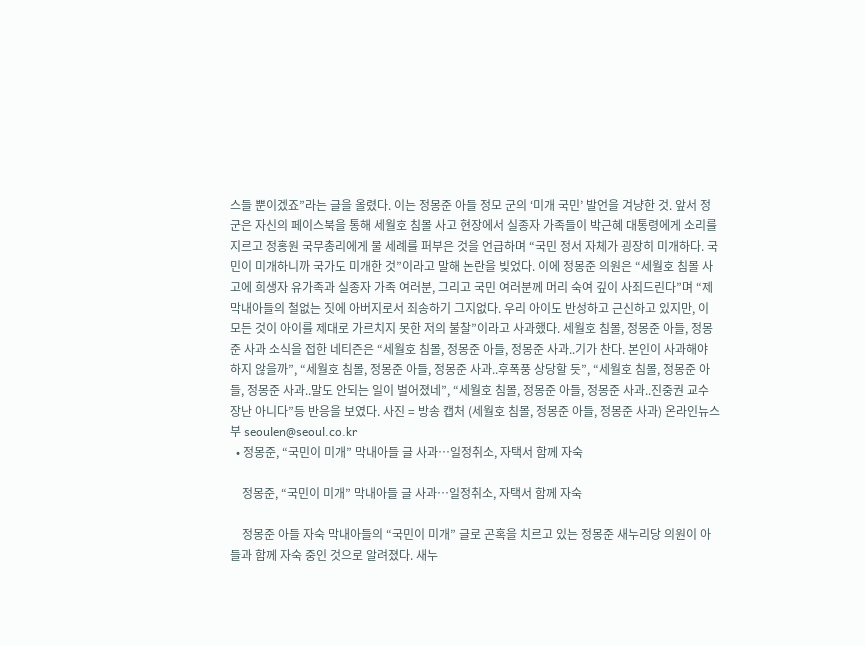스들 뿐이겠죠”라는 글을 올렸다. 이는 정몽준 아들 정모 군의 ‘미개 국민’ 발언을 겨냥한 것. 앞서 정 군은 자신의 페이스북을 통해 세월호 침몰 사고 현장에서 실종자 가족들이 박근혜 대통령에게 소리를 지르고 정홍원 국무총리에게 물 세례를 퍼부은 것을 언급하며 “국민 정서 자체가 굉장히 미개하다. 국민이 미개하니까 국가도 미개한 것”이라고 말해 논란을 빚었다. 이에 정몽준 의원은 “세월호 침몰 사고에 희생자 유가족과 실종자 가족 여러분, 그리고 국민 여러분께 머리 숙여 깊이 사죄드린다”며 “제 막내아들의 철없는 짓에 아버지로서 죄송하기 그지없다. 우리 아이도 반성하고 근신하고 있지만, 이 모든 것이 아이를 제대로 가르치지 못한 저의 불찰”이라고 사과했다. 세월호 침몰, 정몽준 아들, 정몽준 사과 소식을 접한 네티즌은 “세월호 침몰, 정몽준 아들, 정몽준 사과..기가 찬다. 본인이 사과해야 하지 않을까”, “세월호 침몰, 정몽준 아들, 정몽준 사과..후폭풍 상당할 듯”, “세월호 침몰, 정몽준 아들, 정몽준 사과..말도 안되는 일이 벌어졌네”, “세월호 침몰, 정몽준 아들, 정몽준 사과..진중권 교수 장난 아니다”등 반응을 보였다. 사진 = 방송 캡처 (세월호 침몰, 정몽준 아들, 정몽준 사과) 온라인뉴스부 seoulen@seoul.co.kr
  • 정몽준, “국민이 미개” 막내아들 글 사과…일정취소, 자택서 함께 자숙

    정몽준, “국민이 미개” 막내아들 글 사과…일정취소, 자택서 함께 자숙

    정몽준 아들 자숙 막내아들의 “국민이 미개” 글로 곤혹을 치르고 있는 정몽준 새누리당 의원이 아들과 함께 자숙 중인 것으로 알려졌다. 새누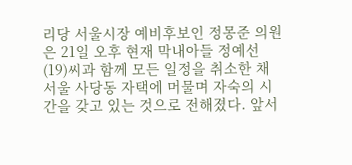리당 서울시장 예비후보인 정몽준 의원은 21일 오후 현재 막내아들 정예선(19)씨과 함께 모든 일정을 취소한 채 서울 사당동 자택에 머물며 자숙의 시간을 갖고 있는 것으로 전해졌다. 앞서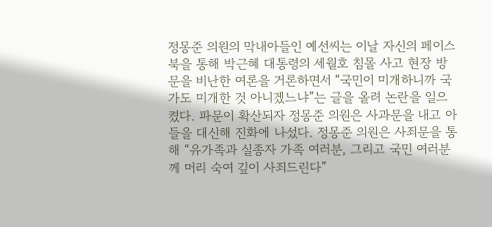정몽준 의원의 막내아들인 예선씨는 이날 자신의 페이스북을 통해 박근혜 대통령의 세월호 침몰 사고 현장 방문을 비난한 여론을 거론하면서 “국민이 미개하니까 국가도 미개한 것 아니겠느냐”는 글을 올려 논란을 일으켰다. 파문이 확산되자 정몽준 의원은 사과문을 내고 아들을 대신해 진화에 나섰다. 정몽준 의원은 사죄문을 통해 “유가족과 실종자 가족 여러분, 그리고 국민 여러분께 머리 숙여 깊이 사죄드린다”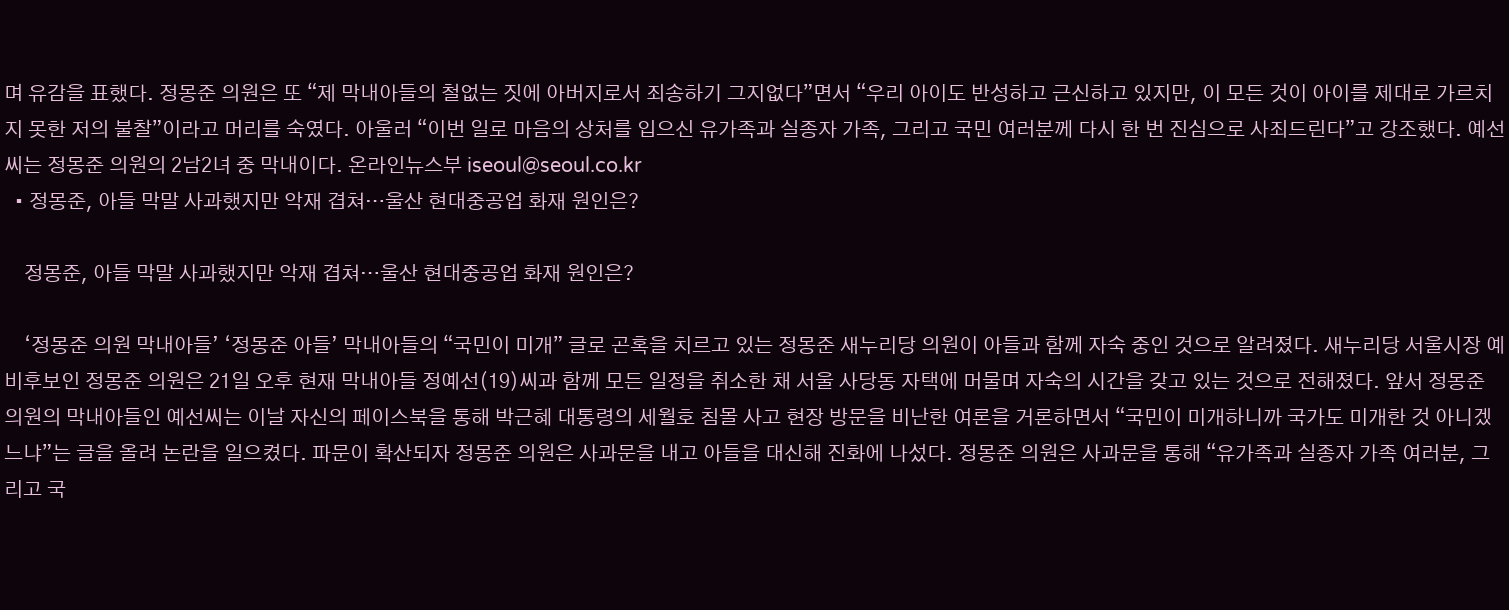며 유감을 표했다. 정몽준 의원은 또 “제 막내아들의 철없는 짓에 아버지로서 죄송하기 그지없다”면서 “우리 아이도 반성하고 근신하고 있지만, 이 모든 것이 아이를 제대로 가르치지 못한 저의 불찰”이라고 머리를 숙였다. 아울러 “이번 일로 마음의 상처를 입으신 유가족과 실종자 가족, 그리고 국민 여러분께 다시 한 번 진심으로 사죄드린다”고 강조했다. 예선씨는 정몽준 의원의 2남2녀 중 막내이다. 온라인뉴스부 iseoul@seoul.co.kr
  • 정몽준, 아들 막말 사과했지만 악재 겹쳐…울산 현대중공업 화재 원인은?

    정몽준, 아들 막말 사과했지만 악재 겹쳐…울산 현대중공업 화재 원인은?

    ‘정몽준 의원 막내아들’ ‘정몽준 아들’ 막내아들의 “국민이 미개” 글로 곤혹을 치르고 있는 정몽준 새누리당 의원이 아들과 함께 자숙 중인 것으로 알려졌다. 새누리당 서울시장 예비후보인 정몽준 의원은 21일 오후 현재 막내아들 정예선(19)씨과 함께 모든 일정을 취소한 채 서울 사당동 자택에 머물며 자숙의 시간을 갖고 있는 것으로 전해졌다. 앞서 정몽준 의원의 막내아들인 예선씨는 이날 자신의 페이스북을 통해 박근혜 대통령의 세월호 침몰 사고 현장 방문을 비난한 여론을 거론하면서 “국민이 미개하니까 국가도 미개한 것 아니겠느냐”는 글을 올려 논란을 일으켰다. 파문이 확산되자 정몽준 의원은 사과문을 내고 아들을 대신해 진화에 나섰다. 정몽준 의원은 사과문을 통해 “유가족과 실종자 가족 여러분, 그리고 국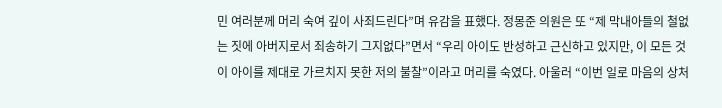민 여러분께 머리 숙여 깊이 사죄드린다”며 유감을 표했다. 정몽준 의원은 또 “제 막내아들의 철없는 짓에 아버지로서 죄송하기 그지없다”면서 “우리 아이도 반성하고 근신하고 있지만, 이 모든 것이 아이를 제대로 가르치지 못한 저의 불찰”이라고 머리를 숙였다. 아울러 “이번 일로 마음의 상처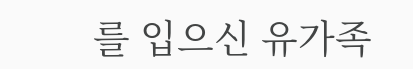를 입으신 유가족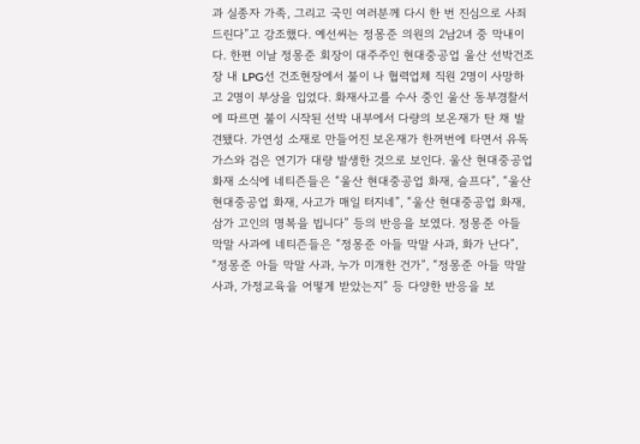과 실종자 가족, 그리고 국민 여러분께 다시 한 번 진심으로 사죄드린다”고 강조했다. 예선씨는 정몽준 의원의 2남2녀 중 막내이다. 한편 이날 정몽준 회장이 대주주인 현대중공업 울산 선박건조장 내 LPG선 건조현장에서 불이 나 협력업체 직원 2명이 사망하고 2명이 부상을 입었다. 화재사고를 수사 중인 울산 동부경찰서에 따르면 불이 시작된 선박 내부에서 다량의 보온재가 탄 채 발견됐다. 가연성 소재로 만들어진 보온재가 한꺼번에 타면서 유독가스와 검은 연기가 대량 발생한 것으로 보인다. 울산 현대중공업 화재 소식에 네티즌들은 “울산 현대중공업 화재, 슬프다”, “울산 현대중공업 화재, 사고가 매일 터지네”, “울산 현대중공업 화재, 삼가 고인의 명복을 빕니다” 등의 반응을 보였다. 정몽준 아들 막말 사과에 네티즌들은 “정몽준 아들 막말 사과, 화가 난다”, “정몽준 아들 막말 사과, 누가 미개한 건가”, “정몽준 아들 막말 사과, 가정교육을 어떻게 받았는지” 등 다양한 반응을 보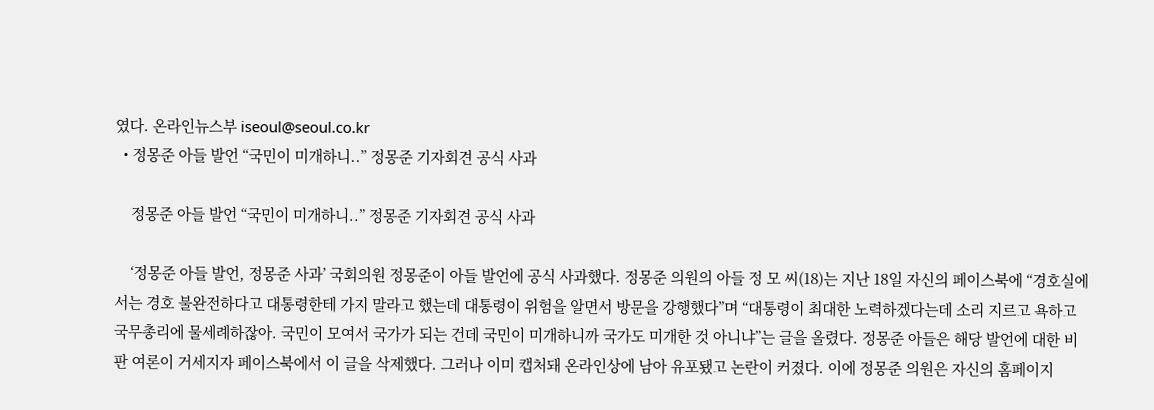였다. 온라인뉴스부 iseoul@seoul.co.kr
  • 정몽준 아들 발언 “국민이 미개하니..” 정몽준 기자회견 공식 사과

    정몽준 아들 발언 “국민이 미개하니..” 정몽준 기자회견 공식 사과

    ‘정몽준 아들 발언, 정몽준 사과’ 국회의원 정몽준이 아들 발언에 공식 사과했다. 정몽준 의원의 아들 정 모 씨(18)는 지난 18일 자신의 페이스북에 “경호실에서는 경호 불완전하다고 대통령한테 가지 말라고 했는데 대통령이 위험을 알면서 방문을 강행했다”며 “대통령이 최대한 노력하겠다는데 소리 지르고 욕하고 국무총리에 물세례하잖아. 국민이 모여서 국가가 되는 건데 국민이 미개하니까 국가도 미개한 것 아니냐”는 글을 올렸다. 정몽준 아들은 해당 발언에 대한 비판 여론이 거세지자 페이스북에서 이 글을 삭제했다. 그러나 이미 캡처돼 온라인상에 남아 유포됐고 논란이 커졌다. 이에 정몽준 의원은 자신의 홈페이지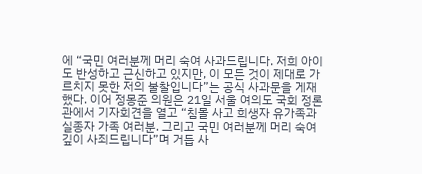에 “국민 여러분께 머리 숙여 사과드립니다. 저희 아이도 반성하고 근신하고 있지만, 이 모든 것이 제대로 가르치지 못한 저의 불찰입니다”는 공식 사과문을 게재했다. 이어 정몽준 의원은 21일 서울 여의도 국회 정론관에서 기자회견을 열고 “침몰 사고 희생자 유가족과 실종자 가족 여러분. 그리고 국민 여러분께 머리 숙여 깊이 사죄드립니다”며 거듭 사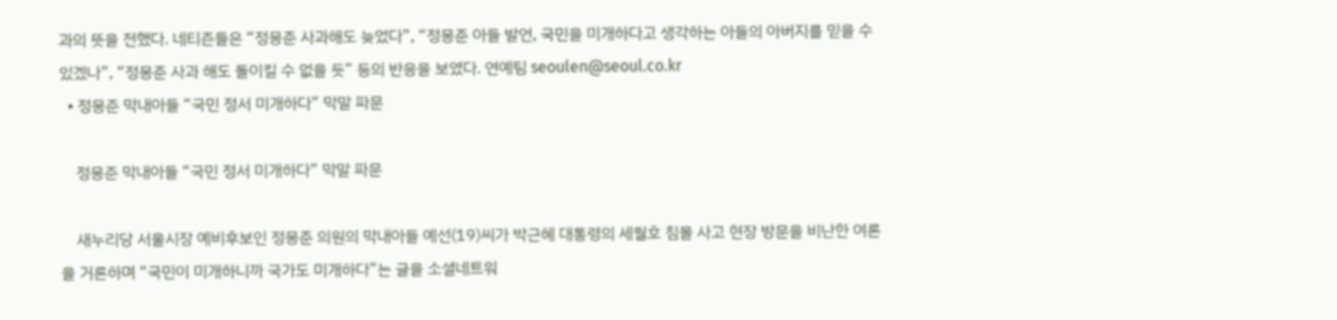과의 뜻을 전했다. 네티즌들은 “정몽준 사과해도 늦었다”, “정몽준 아들 발언, 국민을 미개하다고 생각하는 아들의 아버지를 믿을 수 있겠나”, “정몽준 사과 해도 돌이킬 수 없을 듯” 등의 반응을 보였다. 연예팀 seoulen@seoul.co.kr
  • 정몽준 막내아들 “국민 정서 미개하다” 막말 파문

    정몽준 막내아들 “국민 정서 미개하다” 막말 파문

    새누리당 서울시장 예비후보인 정몽준 의원의 막내아들 예선(19)씨가 박근혜 대통령의 세월호 침몰 사고 현장 방문을 비난한 여론을 거론하며 “국민이 미개하니까 국가도 미개하다”는 글을 소셜네트워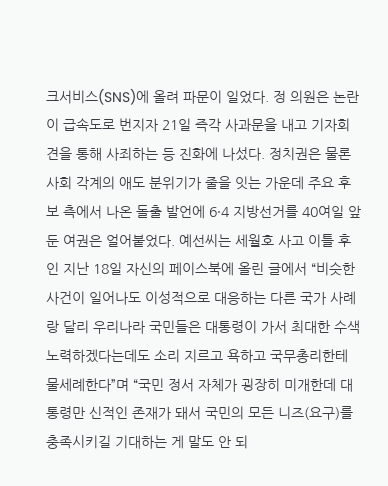크서비스(SNS)에 올려 파문이 일었다. 정 의원은 논란이 급속도로 번지자 21일 즉각 사과문을 내고 기자회견을 통해 사죄하는 등 진화에 나섰다. 정치권은 물론 사회 각계의 애도 분위기가 줄을 잇는 가운데 주요 후보 측에서 나온 돌출 발언에 6·4 지방선거를 40여일 앞둔 여권은 얼어붙었다. 예선씨는 세월호 사고 이틀 후인 지난 18일 자신의 페이스북에 올린 글에서 “비슷한 사건이 일어나도 이성적으로 대응하는 다른 국가 사례랑 달리 우리나라 국민들은 대통령이 가서 최대한 수색 노력하겠다는데도 소리 지르고 욕하고 국무총리한테 물세례한다”며 “국민 정서 자체가 굉장히 미개한데 대통령만 신적인 존재가 돼서 국민의 모든 니즈(요구)를 충족시키길 기대하는 게 말도 안 되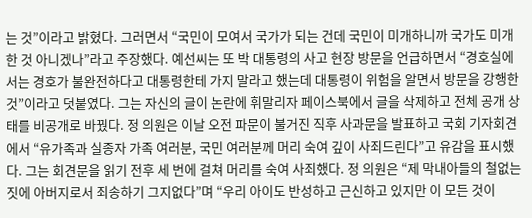는 것”이라고 밝혔다. 그러면서 “국민이 모여서 국가가 되는 건데 국민이 미개하니까 국가도 미개한 것 아니겠나”라고 주장했다. 예선씨는 또 박 대통령의 사고 현장 방문을 언급하면서 “경호실에서는 경호가 불완전하다고 대통령한테 가지 말라고 했는데 대통령이 위험을 알면서 방문을 강행한 것”이라고 덧붙였다. 그는 자신의 글이 논란에 휘말리자 페이스북에서 글을 삭제하고 전체 공개 상태를 비공개로 바꿨다. 정 의원은 이날 오전 파문이 불거진 직후 사과문을 발표하고 국회 기자회견에서 “유가족과 실종자 가족 여러분, 국민 여러분께 머리 숙여 깊이 사죄드린다”고 유감을 표시했다. 그는 회견문을 읽기 전후 세 번에 걸쳐 머리를 숙여 사죄했다. 정 의원은 “제 막내아들의 철없는 짓에 아버지로서 죄송하기 그지없다”며 “우리 아이도 반성하고 근신하고 있지만 이 모든 것이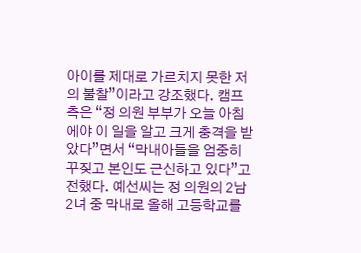아이를 제대로 가르치지 못한 저의 불찰”이라고 강조했다. 캠프 측은 “정 의원 부부가 오늘 아침에야 이 일을 알고 크게 충격을 받았다”면서 “막내아들을 엄중히 꾸짖고 본인도 근신하고 있다”고 전했다. 예선씨는 정 의원의 2남 2녀 중 막내로 올해 고등학교를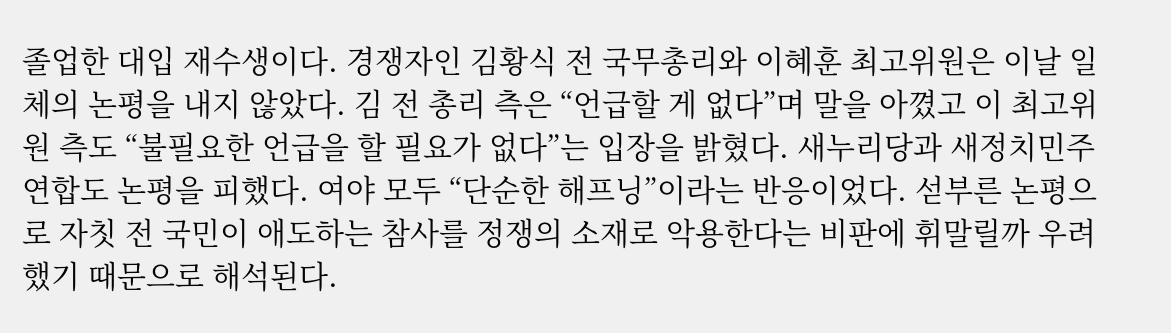졸업한 대입 재수생이다. 경쟁자인 김황식 전 국무총리와 이혜훈 최고위원은 이날 일체의 논평을 내지 않았다. 김 전 총리 측은 “언급할 게 없다”며 말을 아꼈고 이 최고위원 측도 “불필요한 언급을 할 필요가 없다”는 입장을 밝혔다. 새누리당과 새정치민주연합도 논평을 피했다. 여야 모두 “단순한 해프닝”이라는 반응이었다. 섣부른 논평으로 자칫 전 국민이 애도하는 참사를 정쟁의 소재로 악용한다는 비판에 휘말릴까 우려했기 때문으로 해석된다.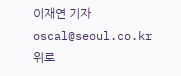이재연 기자 oscal@seoul.co.kr
위로